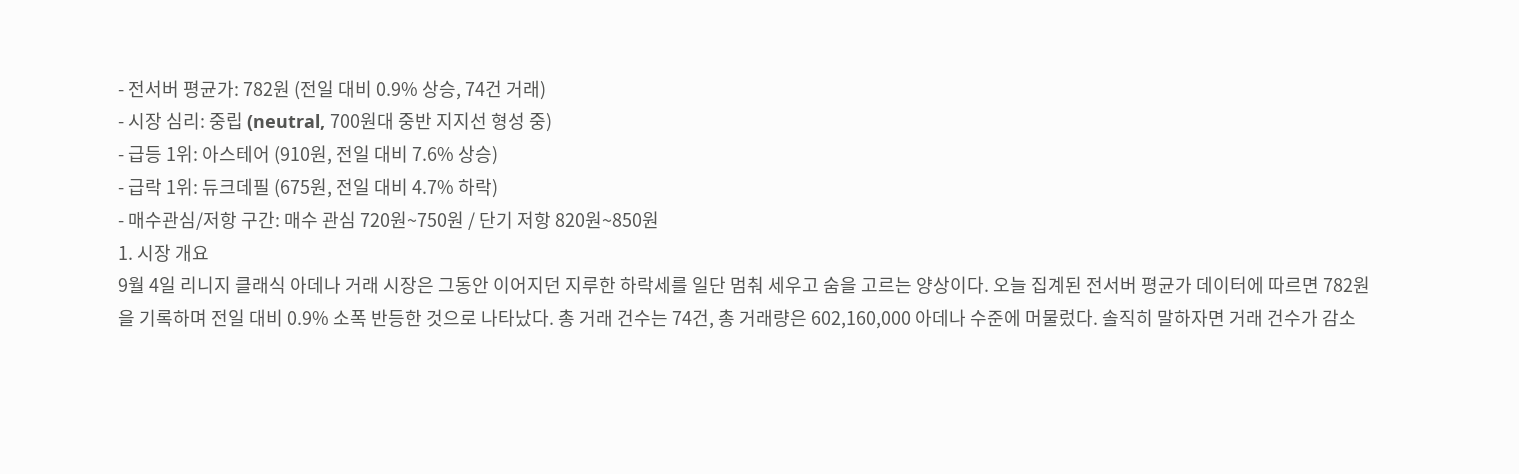- 전서버 평균가: 782원 (전일 대비 0.9% 상승, 74건 거래)
- 시장 심리: 중립 (neutral, 700원대 중반 지지선 형성 중)
- 급등 1위: 아스테어 (910원, 전일 대비 7.6% 상승)
- 급락 1위: 듀크데필 (675원, 전일 대비 4.7% 하락)
- 매수관심/저항 구간: 매수 관심 720원~750원 / 단기 저항 820원~850원
1. 시장 개요
9월 4일 리니지 클래식 아데나 거래 시장은 그동안 이어지던 지루한 하락세를 일단 멈춰 세우고 숨을 고르는 양상이다. 오늘 집계된 전서버 평균가 데이터에 따르면 782원을 기록하며 전일 대비 0.9% 소폭 반등한 것으로 나타났다. 총 거래 건수는 74건, 총 거래량은 602,160,000 아데나 수준에 머물렀다. 솔직히 말하자면 거래 건수가 감소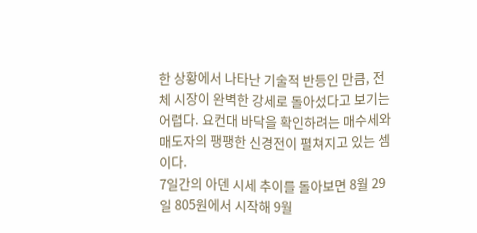한 상황에서 나타난 기술적 반등인 만큼, 전체 시장이 완벽한 강세로 돌아섰다고 보기는 어렵다. 요컨대 바닥을 확인하려는 매수세와 매도자의 팽팽한 신경전이 펼쳐지고 있는 셈이다.
7일간의 아덴 시세 추이를 돌아보면 8월 29일 805원에서 시작해 9월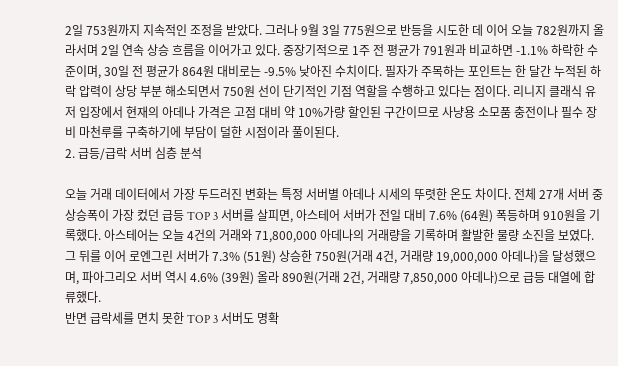2일 753원까지 지속적인 조정을 받았다. 그러나 9월 3일 775원으로 반등을 시도한 데 이어 오늘 782원까지 올라서며 2일 연속 상승 흐름을 이어가고 있다. 중장기적으로 1주 전 평균가 791원과 비교하면 -1.1% 하락한 수준이며, 30일 전 평균가 864원 대비로는 -9.5% 낮아진 수치이다. 필자가 주목하는 포인트는 한 달간 누적된 하락 압력이 상당 부분 해소되면서 750원 선이 단기적인 기점 역할을 수행하고 있다는 점이다. 리니지 클래식 유저 입장에서 현재의 아데나 가격은 고점 대비 약 10%가량 할인된 구간이므로 사냥용 소모품 충전이나 필수 장비 마천루를 구축하기에 부담이 덜한 시점이라 풀이된다.
2. 급등/급락 서버 심층 분석

오늘 거래 데이터에서 가장 두드러진 변화는 특정 서버별 아데나 시세의 뚜렷한 온도 차이다. 전체 27개 서버 중 상승폭이 가장 컸던 급등 TOP 3 서버를 살피면, 아스테어 서버가 전일 대비 7.6% (64원) 폭등하며 910원을 기록했다. 아스테어는 오늘 4건의 거래와 71,800,000 아데나의 거래량을 기록하며 활발한 물량 소진을 보였다. 그 뒤를 이어 로엔그린 서버가 7.3% (51원) 상승한 750원(거래 4건, 거래량 19,000,000 아데나)을 달성했으며, 파아그리오 서버 역시 4.6% (39원) 올라 890원(거래 2건, 거래량 7,850,000 아데나)으로 급등 대열에 합류했다.
반면 급락세를 면치 못한 TOP 3 서버도 명확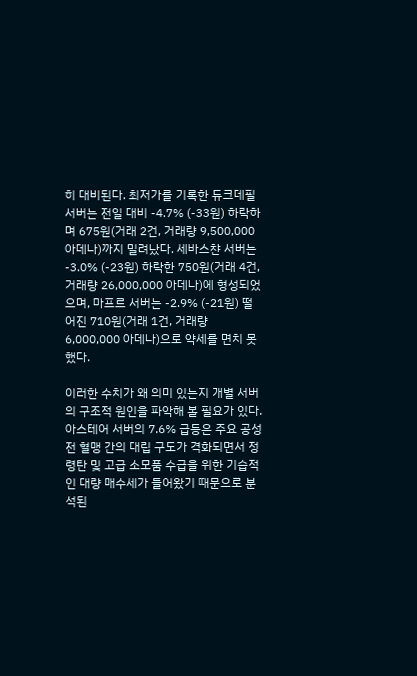히 대비된다. 최저가를 기록한 듀크데필 서버는 전일 대비 -4.7% (-33원) 하락하며 675원(거래 2건, 거래량 9,500,000 아데나)까지 밀려났다. 세바스챤 서버는 -3.0% (-23원) 하락한 750원(거래 4건, 거래량 26,000,000 아데나)에 형성되었으며, 마프르 서버는 -2.9% (-21원) 떨어진 710원(거래 1건, 거래량 6,000,000 아데나)으로 약세를 면치 못했다.

이러한 수치가 왜 의미 있는지 개별 서버의 구조적 원인을 파악해 볼 필요가 있다. 아스테어 서버의 7.6% 급등은 주요 공성전 혈맹 간의 대립 구도가 격화되면서 정령탄 및 고급 소모품 수급을 위한 기습적인 대량 매수세가 들어왔기 때문으로 분석된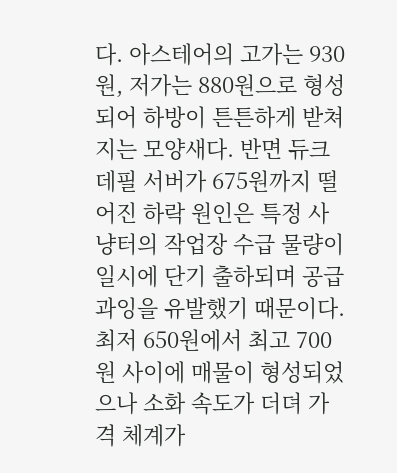다. 아스테어의 고가는 930원, 저가는 880원으로 형성되어 하방이 튼튼하게 받쳐지는 모양새다. 반면 듀크데필 서버가 675원까지 떨어진 하락 원인은 특정 사냥터의 작업장 수급 물량이 일시에 단기 출하되며 공급 과잉을 유발했기 때문이다. 최저 650원에서 최고 700원 사이에 매물이 형성되었으나 소화 속도가 더뎌 가격 체계가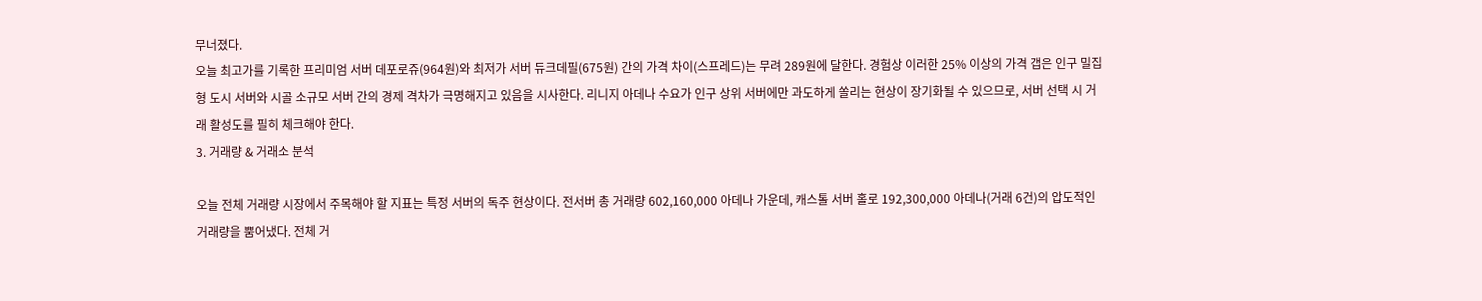무너졌다.
오늘 최고가를 기록한 프리미엄 서버 데포로쥬(964원)와 최저가 서버 듀크데필(675원) 간의 가격 차이(스프레드)는 무려 289원에 달한다. 경험상 이러한 25% 이상의 가격 갭은 인구 밀집형 도시 서버와 시골 소규모 서버 간의 경제 격차가 극명해지고 있음을 시사한다. 리니지 아데나 수요가 인구 상위 서버에만 과도하게 쏠리는 현상이 장기화될 수 있으므로, 서버 선택 시 거래 활성도를 필히 체크해야 한다.
3. 거래량 & 거래소 분석

오늘 전체 거래량 시장에서 주목해야 할 지표는 특정 서버의 독주 현상이다. 전서버 총 거래량 602,160,000 아데나 가운데, 캐스톨 서버 홀로 192,300,000 아데나(거래 6건)의 압도적인 거래량을 뿜어냈다. 전체 거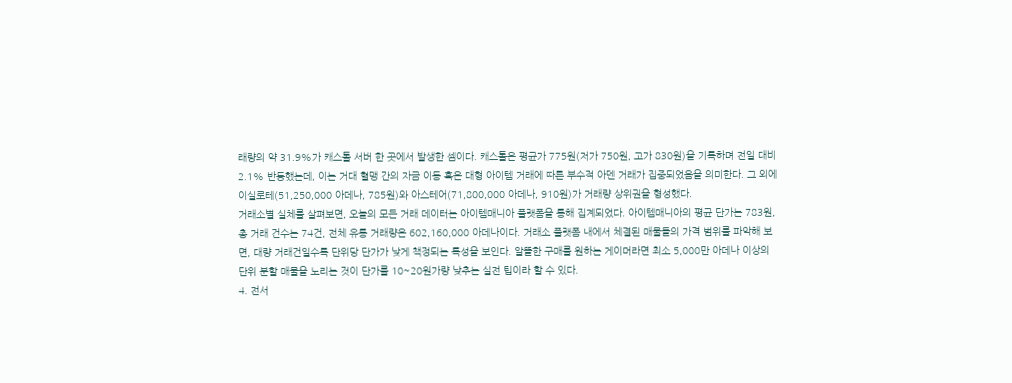래량의 약 31.9%가 캐스톨 서버 한 곳에서 발생한 셈이다. 캐스톨은 평균가 775원(저가 750원, 고가 830원)을 기록하며 전일 대비 2.1% 반등했는데, 이는 거대 혈맹 간의 자금 이동 혹은 대형 아이템 거래에 따른 부수적 아덴 거래가 집중되었음을 의미한다. 그 외에 이실로테(51,250,000 아데나, 785원)와 아스테어(71,800,000 아데나, 910원)가 거래량 상위권을 형성했다.
거래소별 실체를 살펴보면, 오늘의 모든 거래 데이터는 아이템매니아 플랫폼을 통해 집계되었다. 아이템매니아의 평균 단가는 783원, 총 거래 건수는 74건, 전체 유통 거래량은 602,160,000 아데나이다. 거래소 플랫폼 내에서 체결된 매물들의 가격 범위를 파악해 보면, 대량 거래건일수록 단위당 단가가 낮게 책정되는 특성을 보인다. 알뜰한 구매를 원하는 게이머라면 최소 5,000만 아데나 이상의 단위 분할 매물을 노리는 것이 단가를 10~20원가량 낮추는 실전 팁이라 할 수 있다.
4. 전서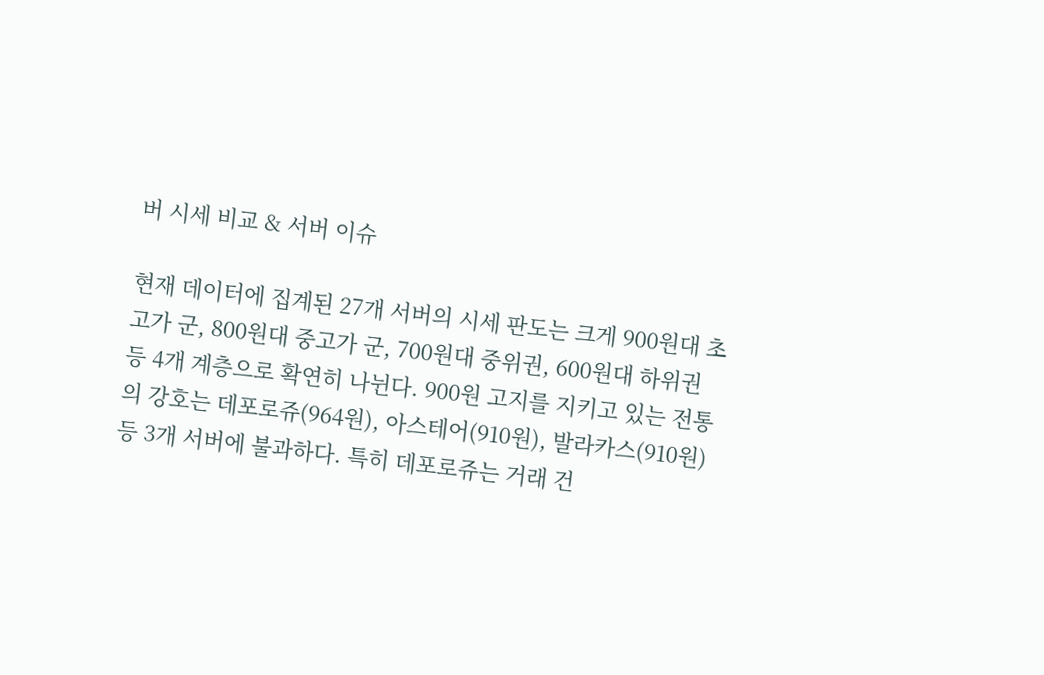버 시세 비교 & 서버 이슈

현재 데이터에 집계된 27개 서버의 시세 판도는 크게 900원대 초고가 군, 800원대 중고가 군, 700원대 중위권, 600원대 하위권 등 4개 계층으로 확연히 나뉜다. 900원 고지를 지키고 있는 전통의 강호는 데포로쥬(964원), 아스테어(910원), 발라카스(910원) 등 3개 서버에 불과하다. 특히 데포로쥬는 거래 건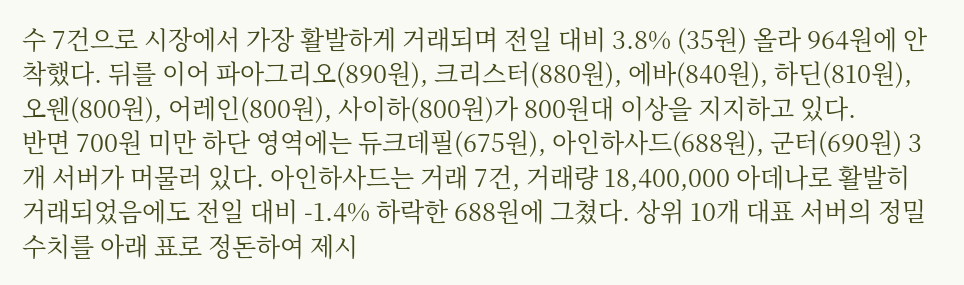수 7건으로 시장에서 가장 활발하게 거래되며 전일 대비 3.8% (35원) 올라 964원에 안착했다. 뒤를 이어 파아그리오(890원), 크리스터(880원), 에바(840원), 하딘(810원), 오웬(800원), 어레인(800원), 사이하(800원)가 800원대 이상을 지지하고 있다.
반면 700원 미만 하단 영역에는 듀크데필(675원), 아인하사드(688원), 군터(690원) 3개 서버가 머물러 있다. 아인하사드는 거래 7건, 거래량 18,400,000 아데나로 활발히 거래되었음에도 전일 대비 -1.4% 하락한 688원에 그쳤다. 상위 10개 대표 서버의 정밀 수치를 아래 표로 정돈하여 제시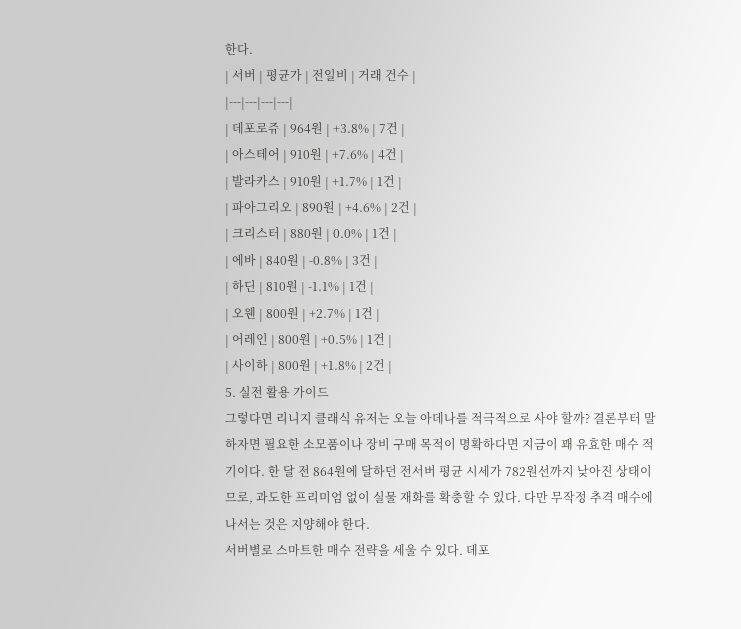한다.
| 서버 | 평균가 | 전일비 | 거래 건수 |
|---|---|---|---|
| 데포로쥬 | 964원 | +3.8% | 7건 |
| 아스테어 | 910원 | +7.6% | 4건 |
| 발라카스 | 910원 | +1.7% | 1건 |
| 파아그리오 | 890원 | +4.6% | 2건 |
| 크리스터 | 880원 | 0.0% | 1건 |
| 에바 | 840원 | -0.8% | 3건 |
| 하딘 | 810원 | -1.1% | 1건 |
| 오웬 | 800원 | +2.7% | 1건 |
| 어레인 | 800원 | +0.5% | 1건 |
| 사이하 | 800원 | +1.8% | 2건 |
5. 실전 활용 가이드
그렇다면 리니지 클래식 유저는 오늘 아데나를 적극적으로 사야 할까? 결론부터 말하자면 필요한 소모품이나 장비 구매 목적이 명확하다면 지금이 꽤 유효한 매수 적기이다. 한 달 전 864원에 달하던 전서버 평균 시세가 782원선까지 낮아진 상태이므로, 과도한 프리미엄 없이 실물 재화를 확충할 수 있다. 다만 무작정 추격 매수에 나서는 것은 지양해야 한다.
서버별로 스마트한 매수 전략을 세울 수 있다. 데포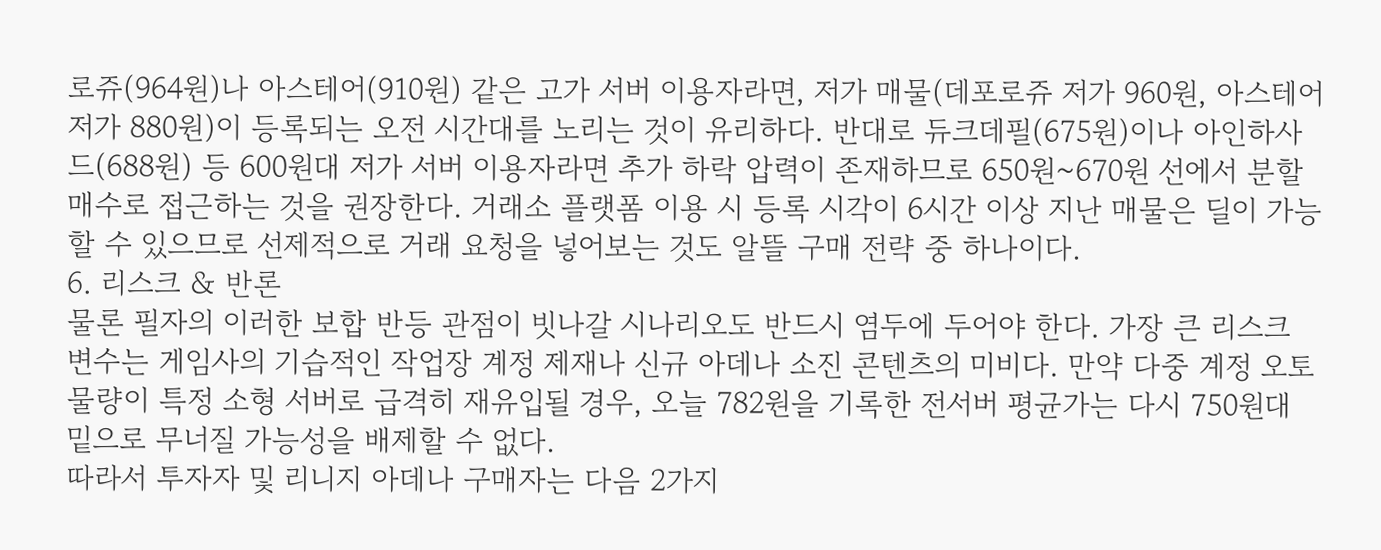로쥬(964원)나 아스테어(910원) 같은 고가 서버 이용자라면, 저가 매물(데포로쥬 저가 960원, 아스테어 저가 880원)이 등록되는 오전 시간대를 노리는 것이 유리하다. 반대로 듀크데필(675원)이나 아인하사드(688원) 등 600원대 저가 서버 이용자라면 추가 하락 압력이 존재하므로 650원~670원 선에서 분할 매수로 접근하는 것을 권장한다. 거래소 플랫폼 이용 시 등록 시각이 6시간 이상 지난 매물은 딜이 가능할 수 있으므로 선제적으로 거래 요청을 넣어보는 것도 알뜰 구매 전략 중 하나이다.
6. 리스크 & 반론
물론 필자의 이러한 보합 반등 관점이 빗나갈 시나리오도 반드시 염두에 두어야 한다. 가장 큰 리스크 변수는 게임사의 기습적인 작업장 계정 제재나 신규 아데나 소진 콘텐츠의 미비다. 만약 다중 계정 오토 물량이 특정 소형 서버로 급격히 재유입될 경우, 오늘 782원을 기록한 전서버 평균가는 다시 750원대 밑으로 무너질 가능성을 배제할 수 없다.
따라서 투자자 및 리니지 아데나 구매자는 다음 2가지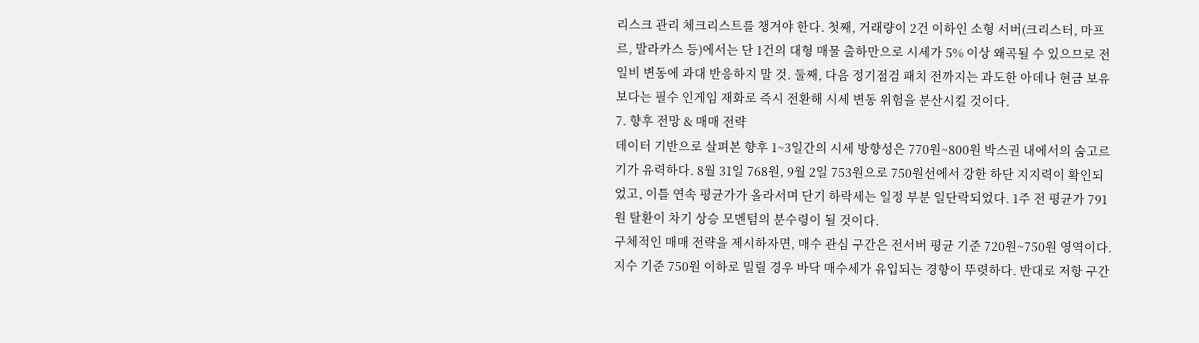리스크 관리 체크리스트를 챙겨야 한다. 첫째, 거래량이 2건 이하인 소형 서버(크리스터, 마프르, 발라카스 등)에서는 단 1건의 대형 매물 출하만으로 시세가 5% 이상 왜곡될 수 있으므로 전일비 변동에 과대 반응하지 말 것. 둘째, 다음 정기점검 패치 전까지는 과도한 아데나 현금 보유보다는 필수 인게임 재화로 즉시 전환해 시세 변동 위험을 분산시킬 것이다.
7. 향후 전망 & 매매 전략
데이터 기반으로 살펴본 향후 1~3일간의 시세 방향성은 770원~800원 박스권 내에서의 숨고르기가 유력하다. 8월 31일 768원, 9월 2일 753원으로 750원선에서 강한 하단 지지력이 확인되었고, 이틀 연속 평균가가 올라서며 단기 하락세는 일정 부분 일단락되었다. 1주 전 평균가 791원 탈환이 차기 상승 모멘텀의 분수령이 될 것이다.
구체적인 매매 전략을 제시하자면, 매수 관심 구간은 전서버 평균 기준 720원~750원 영역이다. 지수 기준 750원 이하로 밀릴 경우 바닥 매수세가 유입되는 경향이 뚜렷하다. 반대로 저항 구간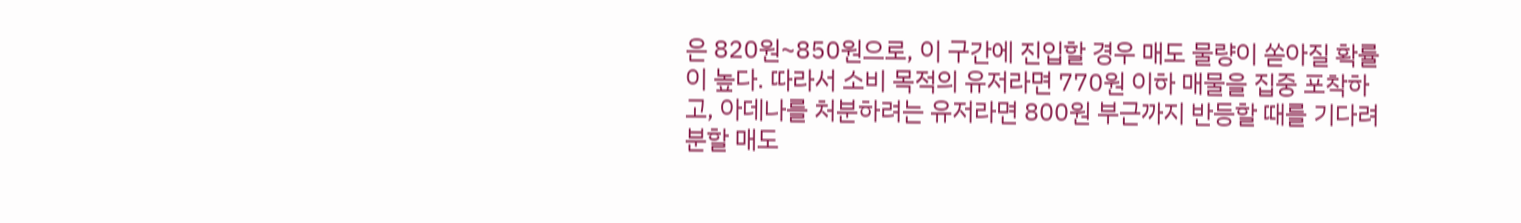은 820원~850원으로, 이 구간에 진입할 경우 매도 물량이 쏟아질 확률이 높다. 따라서 소비 목적의 유저라면 770원 이하 매물을 집중 포착하고, 아데나를 처분하려는 유저라면 800원 부근까지 반등할 때를 기다려 분할 매도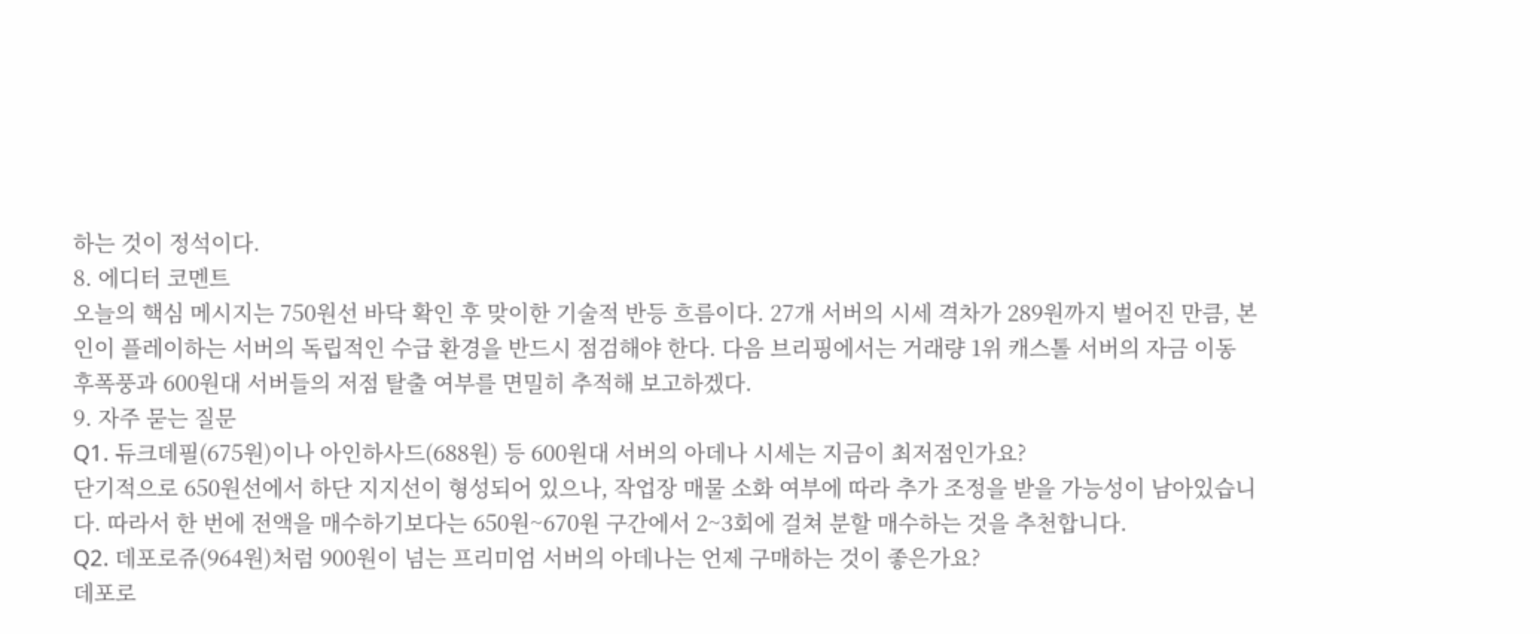하는 것이 정석이다.
8. 에디터 코멘트
오늘의 핵심 메시지는 750원선 바닥 확인 후 맞이한 기술적 반등 흐름이다. 27개 서버의 시세 격차가 289원까지 벌어진 만큼, 본인이 플레이하는 서버의 독립적인 수급 환경을 반드시 점검해야 한다. 다음 브리핑에서는 거래량 1위 캐스톨 서버의 자금 이동 후폭풍과 600원대 서버들의 저점 탈출 여부를 면밀히 추적해 보고하겠다.
9. 자주 묻는 질문
Q1. 듀크데필(675원)이나 아인하사드(688원) 등 600원대 서버의 아데나 시세는 지금이 최저점인가요?
단기적으로 650원선에서 하단 지지선이 형성되어 있으나, 작업장 매물 소화 여부에 따라 추가 조정을 받을 가능성이 남아있습니다. 따라서 한 번에 전액을 매수하기보다는 650원~670원 구간에서 2~3회에 걸쳐 분할 매수하는 것을 추천합니다.
Q2. 데포로쥬(964원)처럼 900원이 넘는 프리미엄 서버의 아데나는 언제 구매하는 것이 좋은가요?
데포로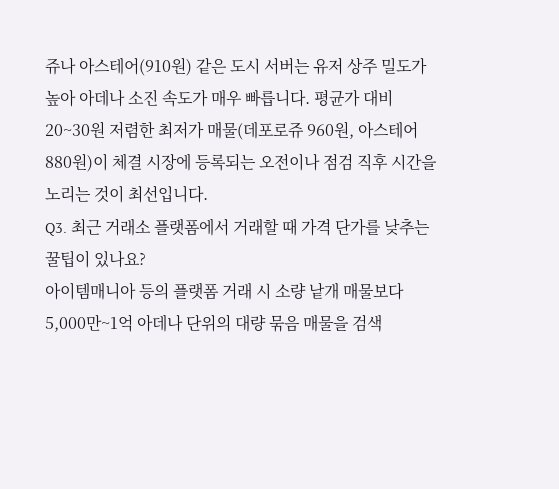쥬나 아스테어(910원) 같은 도시 서버는 유저 상주 밀도가 높아 아데나 소진 속도가 매우 빠릅니다. 평균가 대비 20~30원 저렴한 최저가 매물(데포로쥬 960원, 아스테어 880원)이 체결 시장에 등록되는 오전이나 점검 직후 시간을 노리는 것이 최선입니다.
Q3. 최근 거래소 플랫폼에서 거래할 때 가격 단가를 낮추는 꿀팁이 있나요?
아이템매니아 등의 플랫폼 거래 시 소량 낱개 매물보다 5,000만~1억 아데나 단위의 대량 묶음 매물을 검색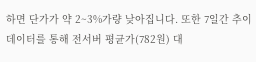하면 단가가 약 2~3%가량 낮아집니다. 또한 7일간 추이 데이터를 통해 전서버 평균가(782원) 대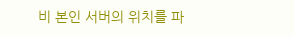비 본인 서버의 위치를 파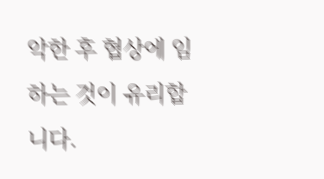악한 후 협상에 임하는 것이 유리합니다.